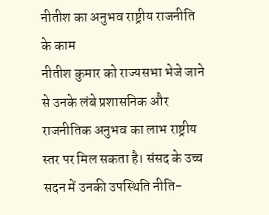नीतीश का अनुभव राष्ट्रीय राजनीति के काम
नीतीश कुमार को राज्यसभा भेजे जाने से उनके लंबे प्रशासनिक और राजनीतिक अनुभव का लाभ राष्ट्रीय स्तर पर मिल सकता है। संसद के उच्च सदन में उनकी उपस्थिति नीति-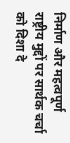निर्माण और महत्वपूर्ण राष्ट्रीय मुद्दों पर सार्थक चर्चा को दिशा दे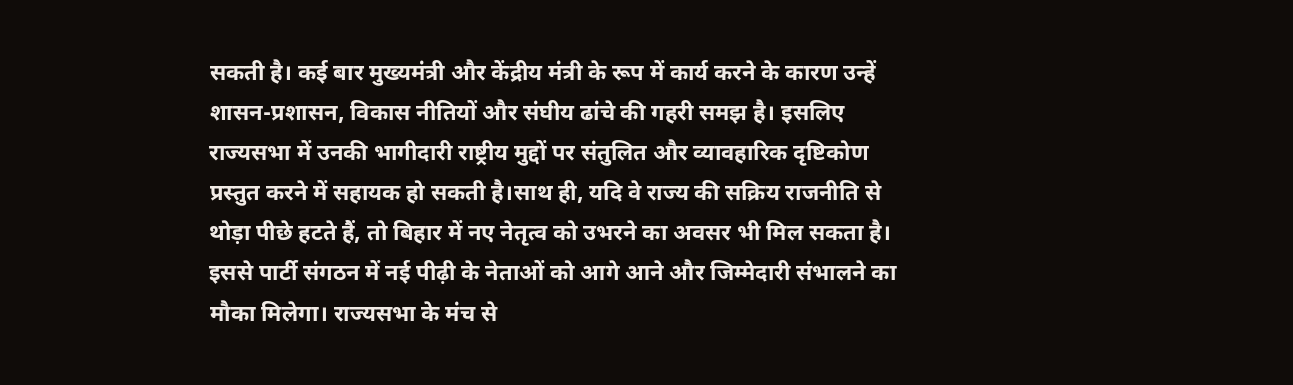सकती है। कई बार मुख्यमंत्री और केंद्रीय मंत्री के रूप में कार्य करने के कारण उन्हें शासन-प्रशासन, विकास नीतियों और संघीय ढांचे की गहरी समझ है। इसलिए राज्यसभा में उनकी भागीदारी राष्ट्रीय मुद्दों पर संतुलित और व्यावहारिक दृष्टिकोण प्रस्तुत करने में सहायक हो सकती है।साथ ही, यदि वे राज्य की सक्रिय राजनीति से थोड़ा पीछे हटते हैं, तो बिहार में नए नेतृत्व को उभरने का अवसर भी मिल सकता है। इससे पार्टी संगठन में नई पीढ़ी के नेताओं को आगे आने और जिम्मेदारी संभालने का मौका मिलेगा। राज्यसभा के मंच से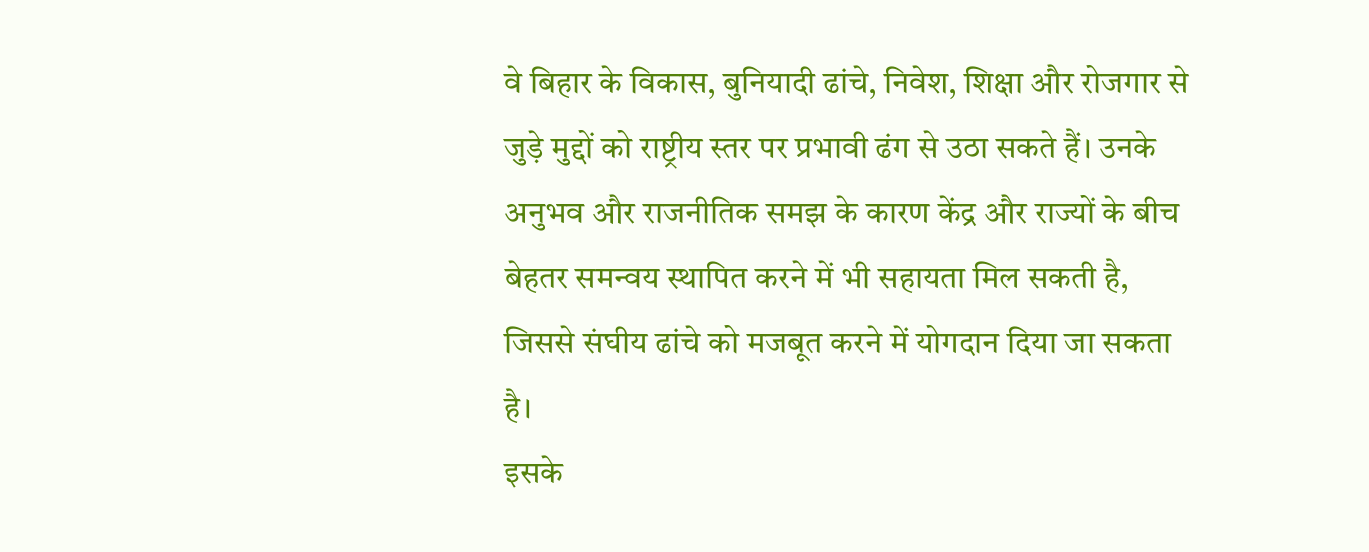वे बिहार के विकास, बुनियादी ढांचे, निवेश, शिक्षा और रोजगार से जुड़े मुद्दों को राष्ट्रीय स्तर पर प्रभावी ढंग से उठा सकते हैं। उनके अनुभव और राजनीतिक समझ के कारण केंद्र और राज्यों के बीच बेहतर समन्वय स्थापित करने में भी सहायता मिल सकती है, जिससे संघीय ढांचे को मजबूत करने में योगदान दिया जा सकता है।
इसके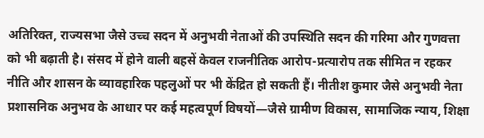अतिरिक्त, राज्यसभा जैसे उच्च सदन में अनुभवी नेताओं की उपस्थिति सदन की गरिमा और गुणवत्ता को भी बढ़ाती है। संसद में होने वाली बहसें केवल राजनीतिक आरोप-प्रत्यारोप तक सीमित न रहकर नीति और शासन के व्यावहारिक पहलुओं पर भी केंद्रित हो सकती हैं। नीतीश कुमार जैसे अनुभवी नेता प्रशासनिक अनुभव के आधार पर कई महत्वपूर्ण विषयों—जैसे ग्रामीण विकास, सामाजिक न्याय, शिक्षा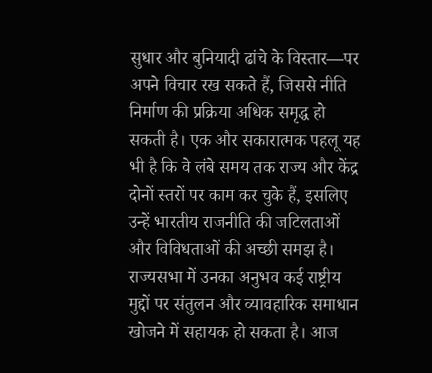सुधार और बुनियादी ढांचे के विस्तार—पर अपने विचार रख सकते हैं, जिससे नीति निर्माण की प्रक्रिया अधिक समृद्ध हो सकती है। एक और सकारात्मक पहलू यह भी है कि वे लंबे समय तक राज्य और केंद्र दोनों स्तरों पर काम कर चुके हैं, इसलिए उन्हें भारतीय राजनीति की जटिलताओं और विविधताओं की अच्छी समझ है। राज्यसभा में उनका अनुभव कई राष्ट्रीय मुद्दों पर संतुलन और व्यावहारिक समाधान खोजने में सहायक हो सकता है। आज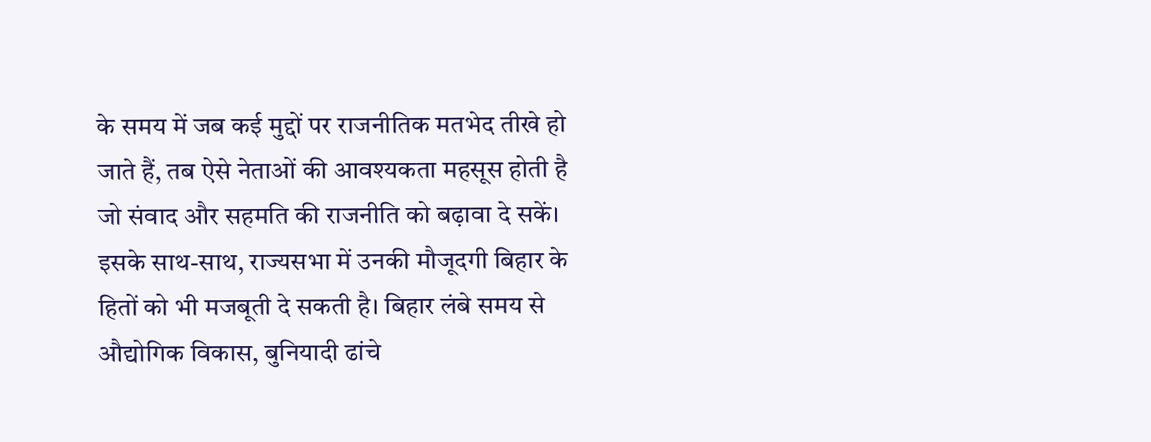के समय में जब कई मुद्दों पर राजनीतिक मतभेद तीखे हो जाते हैं, तब ऐसे नेताओं की आवश्यकता महसूस होती है जो संवाद और सहमति की राजनीति को बढ़ावा दे सकें। इसके साथ-साथ, राज्यसभा में उनकी मौजूदगी बिहार के हितों को भी मजबूती दे सकती है। बिहार लंबे समय से औद्योगिक विकास, बुनियादी ढांचे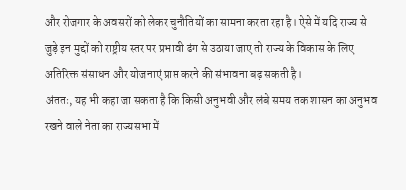और रोजगार के अवसरों को लेकर चुनौतियों का सामना करता रहा है। ऐसे में यदि राज्य से जुड़े इन मुद्दों को राष्ट्रीय स्तर पर प्रभावी ढंग से उठाया जाए तो राज्य के विकास के लिए अतिरिक्त संसाधन और योजनाएं प्राप्त करने की संभावना बढ़ सकती है।
अंततः, यह भी कहा जा सकता है कि किसी अनुभवी और लंबे समय तक शासन का अनुभव रखने वाले नेता का राज्यसभा में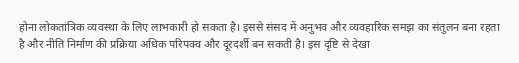होना लोकतांत्रिक व्यवस्था के लिए लाभकारी हो सकता है। इससे संसद में अनुभव और व्यवहारिक समझ का संतुलन बना रहता है और नीति निर्माण की प्रक्रिया अधिक परिपक्व और दूरदर्शी बन सकती है। इस दृष्टि से देखा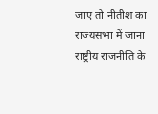जाए तो नीतीश का राज्यसभा में जाना राष्ट्रीय राजनीति के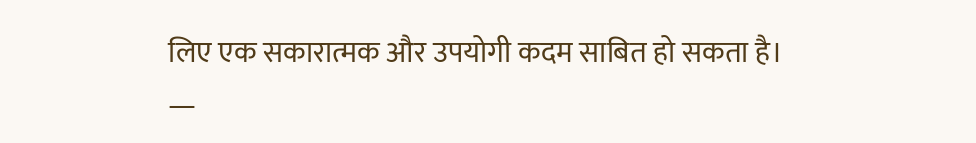लिए एक सकारात्मक और उपयोगी कदम साबित हो सकता है।
—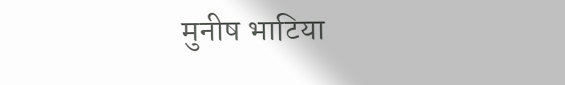मुनीष भाटिया